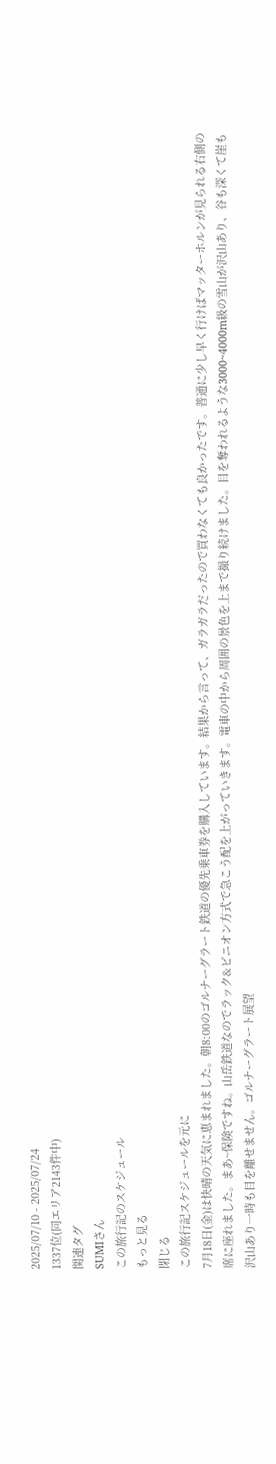2025/07/10 - 2025/07/24
1337位(同エリア2143件中)
関連タグ
SUMIさん
この旅行記のスケジュール
もっと見る
閉じる
この旅行記スケジュールを元に
7月18日(金)は快晴の天気に恵まれました。朝8:00のゴルナーグラート鉄道の優先乗車券を購入しています。結果から言って、ガラガラだったので買わなくても良かったです。普通に少し早く行けばマッターホルンが見られる右側の席に座れました。まあ~保険ですね。山岳鉄道なのでラック&ピニオン方式で急こう配を上がっていきます。電車の中から周囲の景色を上まで撮り続けました。目を奪われるような3000~4000m級の雪山が沢山あり、谷も深くて崖も沢山あり一時も目を離せません。ゴルナーグラート展望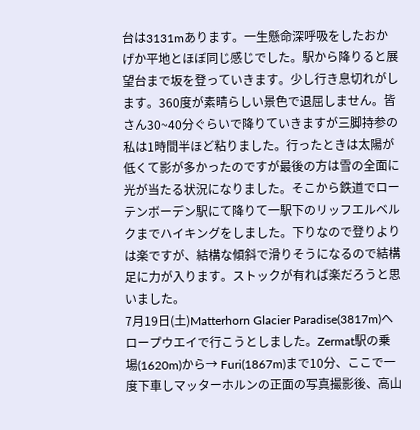台は3131mあります。一生懸命深呼吸をしたおかげか平地とほぼ同じ感じでした。駅から降りると展望台まで坂を登っていきます。少し行き息切れがします。360度が素晴らしい景色で退屈しません。皆さん30~40分ぐらいで降りていきますが三脚持参の私は1時間半ほど粘りました。行ったときは太陽が低くて影が多かったのですが最後の方は雪の全面に光が当たる状況になりました。そこから鉄道でローテンボーデン駅にて降りて一駅下のリッフエルベルクまでハイキングをしました。下りなので登りよりは楽ですが、結構な傾斜で滑りそうになるので結構足に力が入ります。ストックが有れば楽だろうと思いました。
7月19日(土)Matterhorn Glacier Paradise(3817m)へロープウエイで行こうとしました。Zermat駅の乗場(1620m)から→ Furi(1867m)まで10分、ここで一度下車しマッターホルンの正面の写真撮影後、高山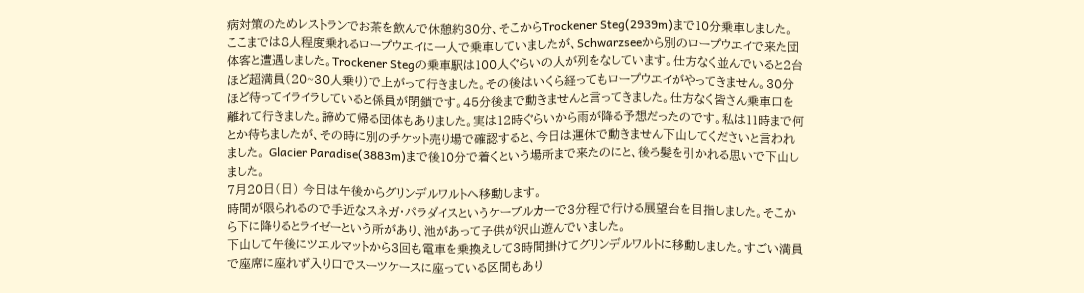病対策のためレストランでお茶を飲んで休憩約30分、そこからTrockener Steg(2939m)まで10分乗車しました。
ここまでは8人程度乗れるロープウエイに一人で乗車していましたが、Schwarzseeから別のロープウエイで来た団体客と遭遇しました。Trockener Stegの乗車駅は100人ぐらいの人が列をなしています。仕方なく並んでいると2台ほど超満員(20~30人乗り)で上がって行きました。その後はいくら経ってもロープウエイがやってきません。30分ほど待ってイライラしていると係員が閉鎖です。45分後まで動きませんと言ってきました。仕方なく皆さん乗車口を離れて行きました。諦めて帰る団体もありました。実は12時ぐらいから雨が降る予想だったのです。私は11時まで何とか待ちましたが、その時に別のチケット売り場で確認すると、今日は運休で動きません下山してくださいと言われました。 Glacier Paradise(3883m)まで後10分で着くという場所まで来たのにと、後ろ髪を引かれる思いで下山しました。
7月20日(日) 今日は午後からグリンデルワルトへ移動します。
時間が限られるので手近なスネガ・パラダイスというケーブルカーで3分程で行ける展望台を目指しました。そこから下に降りるとライゼーという所があり、池があって子供が沢山遊んでいました。
下山して午後にツエルマットから3回も電車を乗換えして3時間掛けてグリンデルワルトに移動しました。すごい満員で座席に座れず入り口でスーツケースに座っている区間もあり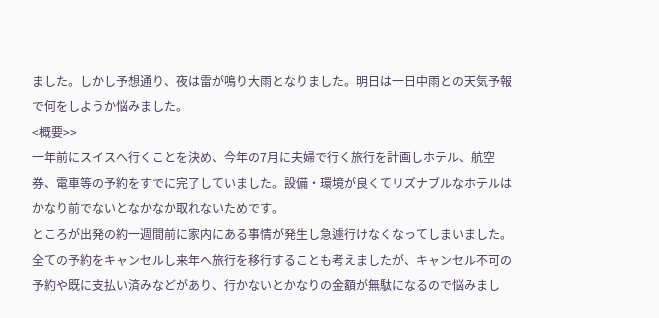ました。しかし予想通り、夜は雷が鳴り大雨となりました。明日は一日中雨との天気予報で何をしようか悩みました。
<概要>>
一年前にスイスへ行くことを決め、今年の7月に夫婦で行く旅行を計画しホテル、航空券、電車等の予約をすでに完了していました。設備・環境が良くてリズナブルなホテルはかなり前でないとなかなか取れないためです。
ところが出発の約一週間前に家内にある事情が発生し急遽行けなくなってしまいました。
全ての予約をキャンセルし来年へ旅行を移行することも考えましたが、キャンセル不可の予約や既に支払い済みなどがあり、行かないとかなりの金額が無駄になるので悩みまし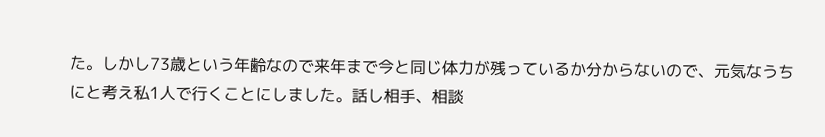た。しかし73歳という年齢なので来年まで今と同じ体力が残っているか分からないので、元気なうちにと考え私1人で行くことにしました。話し相手、相談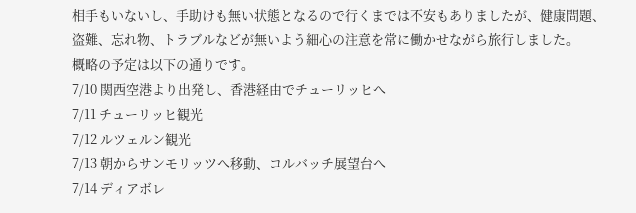相手もいないし、手助けも無い状態となるので行くまでは不安もありましたが、健康問題、盗難、忘れ物、トラブルなどが無いよう細心の注意を常に働かせながら旅行しました。
概略の予定は以下の通りです。
7/10 関西空港より出発し、香港経由でチューリッヒへ
7/11 チューリッヒ観光
7/12 ルツェルン観光
7/13 朝からサンモリッツへ移動、コルバッチ展望台へ
7/14 ディアボレ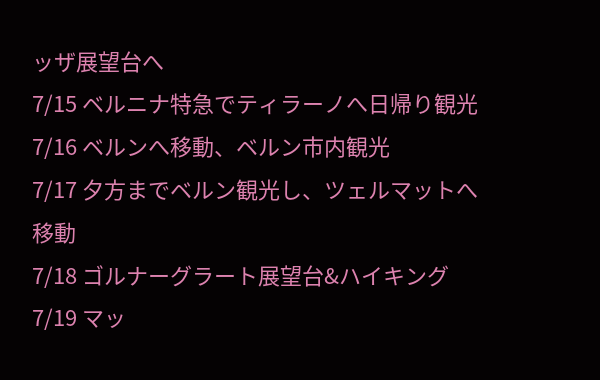ッザ展望台へ
7/15 ベルニナ特急でティラーノへ日帰り観光
7/16 ベルンへ移動、ベルン市内観光
7/17 夕方までベルン観光し、ツェルマットへ移動
7/18 ゴルナーグラート展望台&ハイキング
7/19 マッ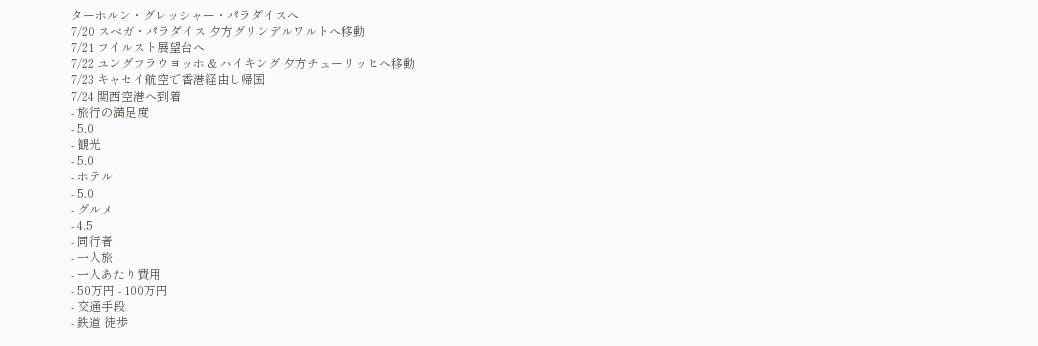ターホルン・グレッシャー・パラダイスへ
7/20 スベガ・パラダイス 夕方グリンデルワルトへ移動
7/21 フイルスト展望台へ
7/22 ユングフラウヨッホ & ハイキング 夕方チューリッヒへ移動
7/23 キャセイ航空で香港経由し帰国
7/24 関西空港へ到着
- 旅行の満足度
- 5.0
- 観光
- 5.0
- ホテル
- 5.0
- グルメ
- 4.5
- 同行者
- 一人旅
- 一人あたり費用
- 50万円 - 100万円
- 交通手段
- 鉄道 徒歩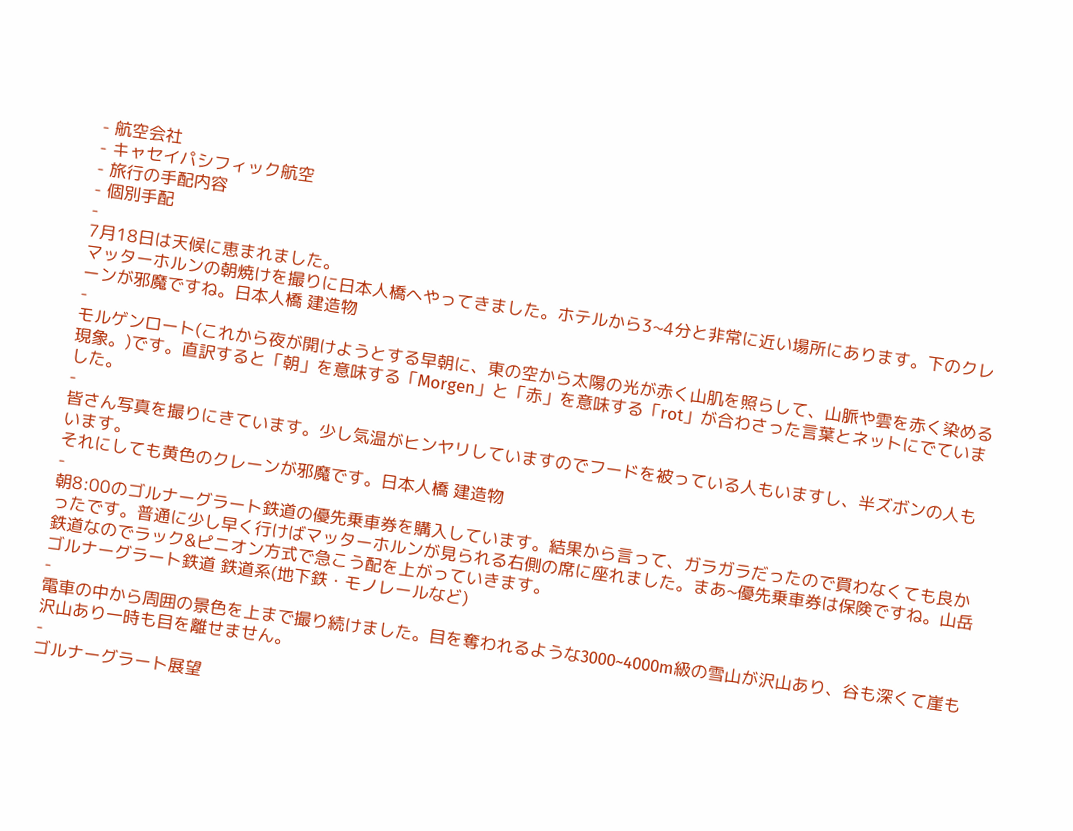- 航空会社
- キャセイパシフィック航空
- 旅行の手配内容
- 個別手配
-
7月18日は天候に恵まれました。
マッターホルンの朝焼けを撮りに日本人橋へやってきました。ホテルから3~4分と非常に近い場所にあります。下のクレーンが邪魔ですね。日本人橋 建造物
-
モルゲンロート(これから夜が開けようとする早朝に、東の空から太陽の光が赤く山肌を照らして、山脈や雲を赤く染める現象。)です。直訳すると「朝」を意味する「Morgen」と「赤」を意味する「rot」が合わさった言葉とネットにでていました。
-
皆さん写真を撮りにきています。少し気温がヒンヤリしていますのでフードを被っている人もいますし、半ズボンの人もいます。
それにしても黄色のクレーンが邪魔です。日本人橋 建造物
-
朝8:00のゴルナーグラート鉄道の優先乗車券を購入しています。結果から言って、ガラガラだったので買わなくても良かったです。普通に少し早く行けばマッターホルンが見られる右側の席に座れました。まあ~優先乗車券は保険ですね。山岳鉄道なのでラック&ピニオン方式で急こう配を上がっていきます。
ゴルナーグラート鉄道 鉄道系(地下鉄・モノレールなど)
-
電車の中から周囲の景色を上まで撮り続けました。目を奪われるような3000~4000m級の雪山が沢山あり、谷も深くて崖も沢山あり一時も目を離せません。
-
ゴルナーグラート展望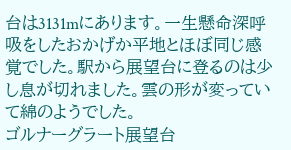台は3131mにあります。一生懸命深呼吸をしたおかげか平地とほぼ同じ感覚でした。駅から展望台に登るのは少し息が切れました。雲の形が変っていて綿のようでした。
ゴルナーグラート展望台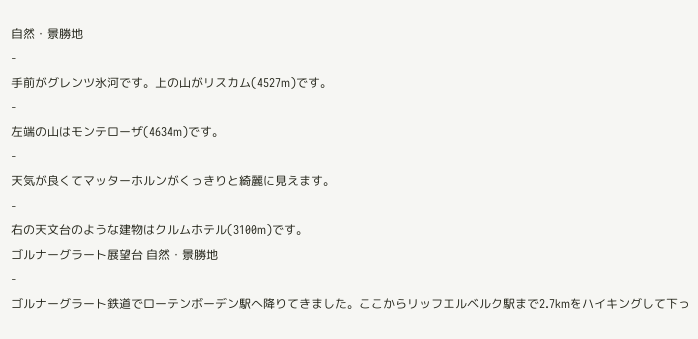自然・景勝地
-
手前がグレンツ氷河です。上の山がリスカム(4527m)です。
-
左端の山はモンテローザ(4634m)です。
-
天気が良くてマッターホルンがくっきりと綺麗に見えます。
-
右の天文台のような建物はクルムホテル(3100m)です。
ゴルナーグラート展望台 自然・景勝地
-
ゴルナーグラート鉄道でローテンボーデン駅へ降りてきました。ここからリッフエルベルク駅まで2.7kmをハイキングして下っ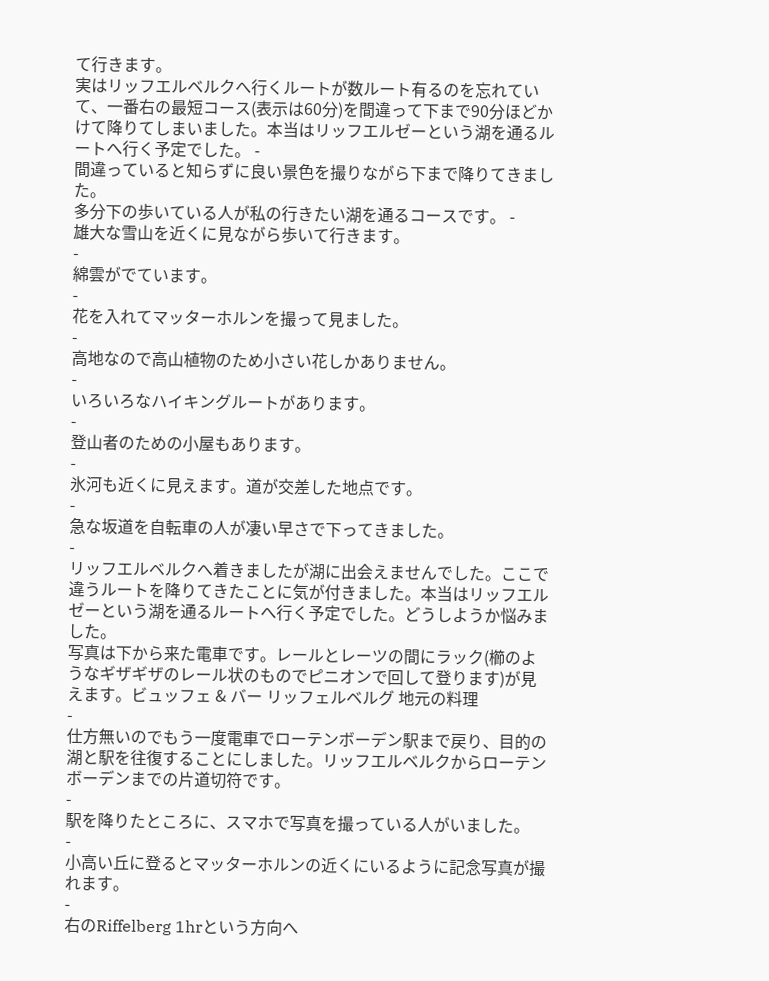て行きます。
実はリッフエルベルクへ行くルートが数ルート有るのを忘れていて、一番右の最短コース(表示は60分)を間違って下まで90分ほどかけて降りてしまいました。本当はリッフエルゼーという湖を通るルートへ行く予定でした。 -
間違っていると知らずに良い景色を撮りながら下まで降りてきました。
多分下の歩いている人が私の行きたい湖を通るコースです。 -
雄大な雪山を近くに見ながら歩いて行きます。
-
綿雲がでています。
-
花を入れてマッターホルンを撮って見ました。
-
高地なので高山植物のため小さい花しかありません。
-
いろいろなハイキングルートがあります。
-
登山者のための小屋もあります。
-
氷河も近くに見えます。道が交差した地点です。
-
急な坂道を自転車の人が凄い早さで下ってきました。
-
リッフエルベルクへ着きましたが湖に出会えませんでした。ここで違うルートを降りてきたことに気が付きました。本当はリッフエルゼーという湖を通るルートへ行く予定でした。どうしようか悩みました。
写真は下から来た電車です。レールとレーツの間にラック(櫛のようなギザギザのレール状のものでピニオンで回して登ります)が見えます。ビュッフェ & バー リッフェルベルグ 地元の料理
-
仕方無いのでもう一度電車でローテンボーデン駅まで戻り、目的の湖と駅を往復することにしました。リッフエルベルクからローテンボーデンまでの片道切符です。
-
駅を降りたところに、スマホで写真を撮っている人がいました。
-
小高い丘に登るとマッターホルンの近くにいるように記念写真が撮れます。
-
右のRiffelberg 1hrという方向へ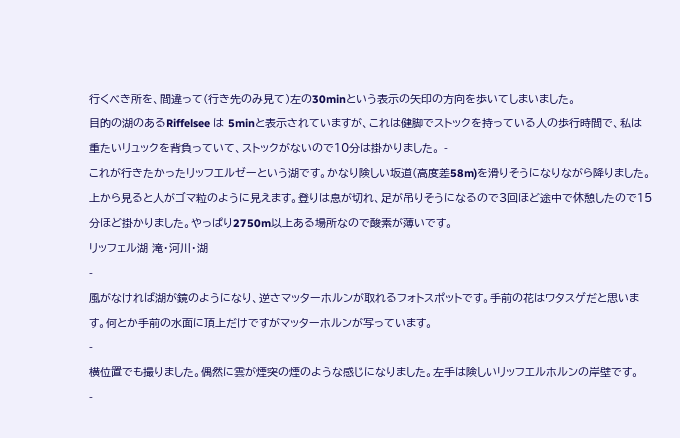行くべき所を、間違って(行き先のみ見て)左の30minという表示の矢印の方向を歩いてしまいました。
目的の湖のあるRiffelsee は 5minと表示されていますが、これは健脚でストックを持っている人の歩行時間で、私は重たいリュックを背負っていて、ストックがないので10分は掛かりました。 -
これが行きたかったリッフエルゼーという湖です。かなり険しい坂道(高度差58m)を滑りそうになりながら降りました。上から見ると人がゴマ粒のように見えます。登りは息が切れ、足が吊りそうになるので3回ほど途中で休憩したので15分ほど掛かりました。やっぱり2750m以上ある場所なので酸素が薄いです。
リッフェル湖 滝・河川・湖
-
風がなければ湖が鏡のようになり、逆さマッターホルンが取れるフォトスポットです。手前の花はワタスゲだと思います。何とか手前の水面に頂上だけですがマッターホルンが写っています。
-
横位置でも撮りました。偶然に雲が煙突の煙のような感じになりました。左手は険しいリッフエルホルンの岸壁です。
-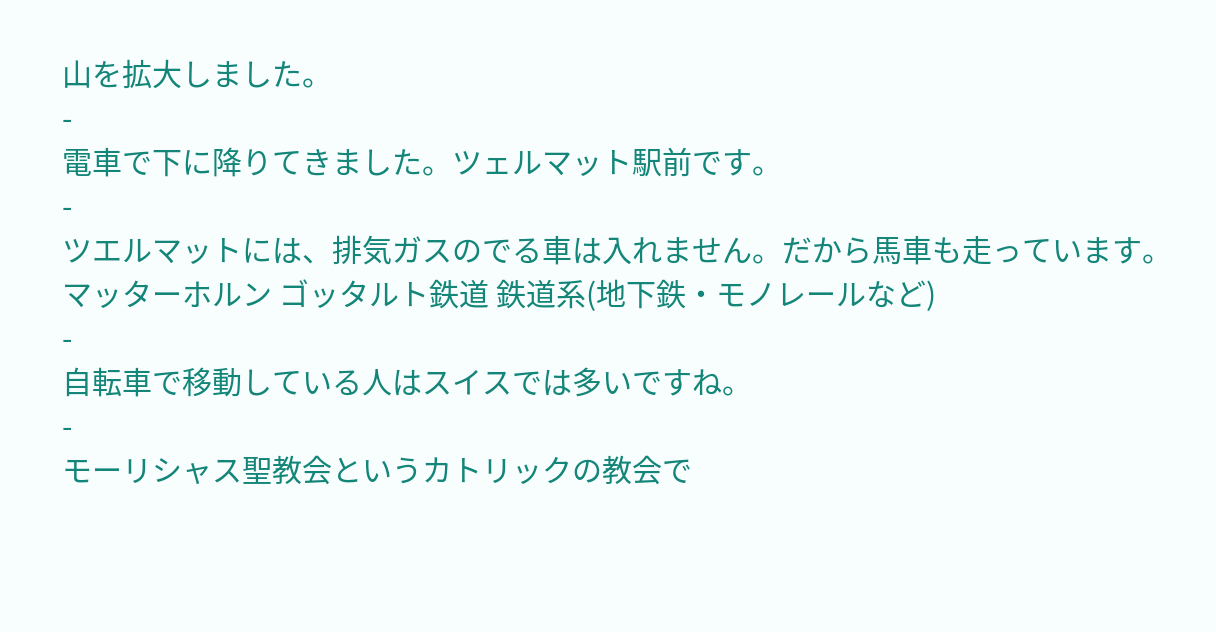山を拡大しました。
-
電車で下に降りてきました。ツェルマット駅前です。
-
ツエルマットには、排気ガスのでる車は入れません。だから馬車も走っています。
マッターホルン ゴッタルト鉄道 鉄道系(地下鉄・モノレールなど)
-
自転車で移動している人はスイスでは多いですね。
-
モーリシャス聖教会というカトリックの教会で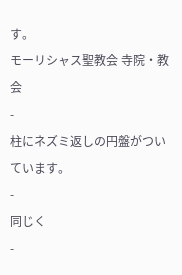す。
モーリシャス聖教会 寺院・教会
-
柱にネズミ返しの円盤がついています。
-
同じく
-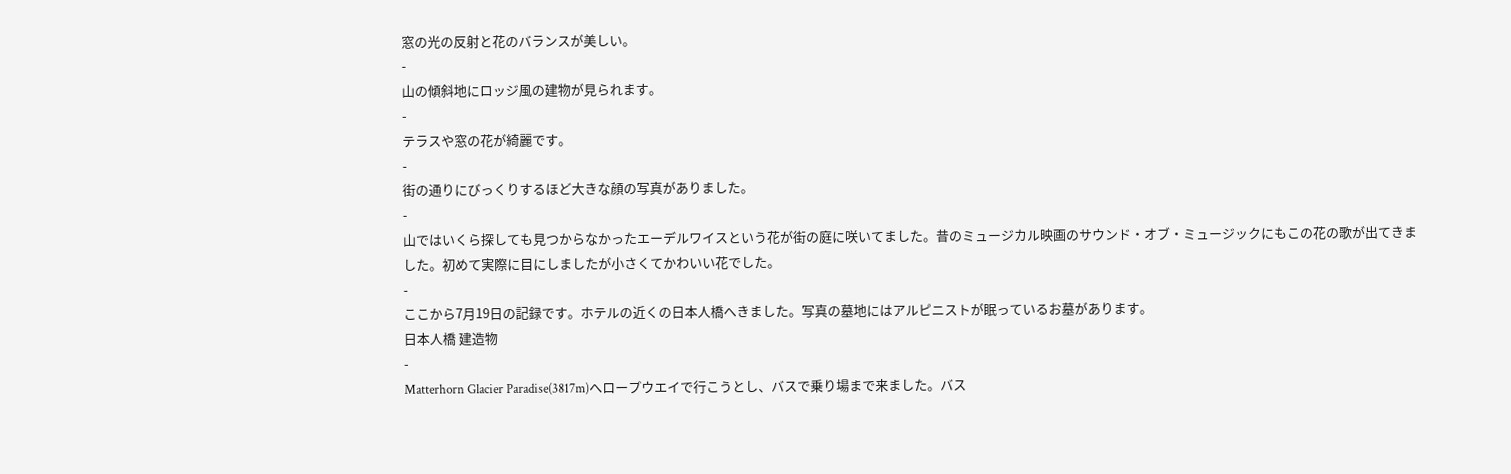窓の光の反射と花のバランスが美しい。
-
山の傾斜地にロッジ風の建物が見られます。
-
テラスや窓の花が綺麗です。
-
街の通りにびっくりするほど大きな顔の写真がありました。
-
山ではいくら探しても見つからなかったエーデルワイスという花が街の庭に咲いてました。昔のミュージカル映画のサウンド・オブ・ミュージックにもこの花の歌が出てきました。初めて実際に目にしましたが小さくてかわいい花でした。
-
ここから7月19日の記録です。ホテルの近くの日本人橋へきました。写真の墓地にはアルピニストが眠っているお墓があります。
日本人橋 建造物
-
Matterhorn Glacier Paradise(3817m)へロープウエイで行こうとし、バスで乗り場まで来ました。バス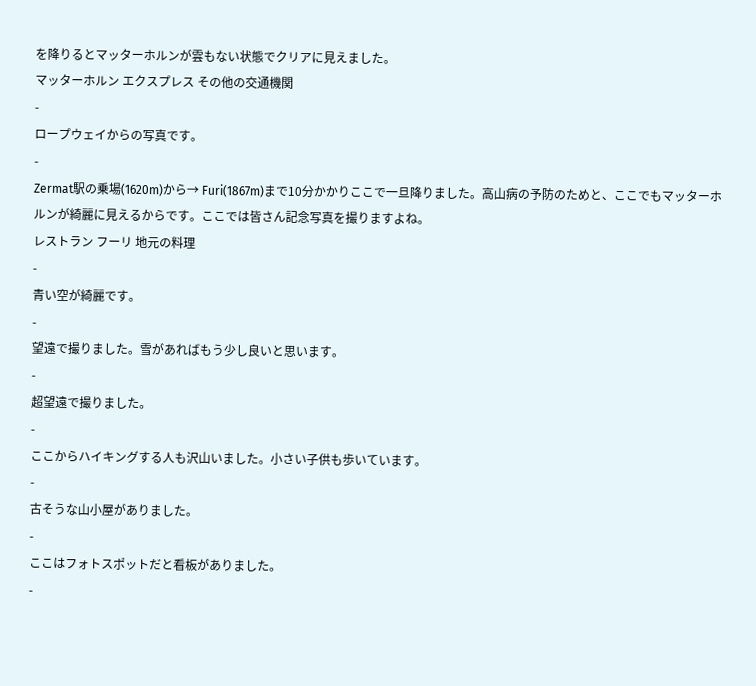を降りるとマッターホルンが雲もない状態でクリアに見えました。
マッターホルン エクスプレス その他の交通機関
-
ロープウェイからの写真です。
-
Zermat駅の乗場(1620m)から→ Furi(1867m)まで10分かかりここで一旦降りました。高山病の予防のためと、ここでもマッターホルンが綺麗に見えるからです。ここでは皆さん記念写真を撮りますよね。
レストラン フーリ 地元の料理
-
青い空が綺麗です。
-
望遠で撮りました。雪があればもう少し良いと思います。
-
超望遠で撮りました。
-
ここからハイキングする人も沢山いました。小さい子供も歩いています。
-
古そうな山小屋がありました。
-
ここはフォトスポットだと看板がありました。
-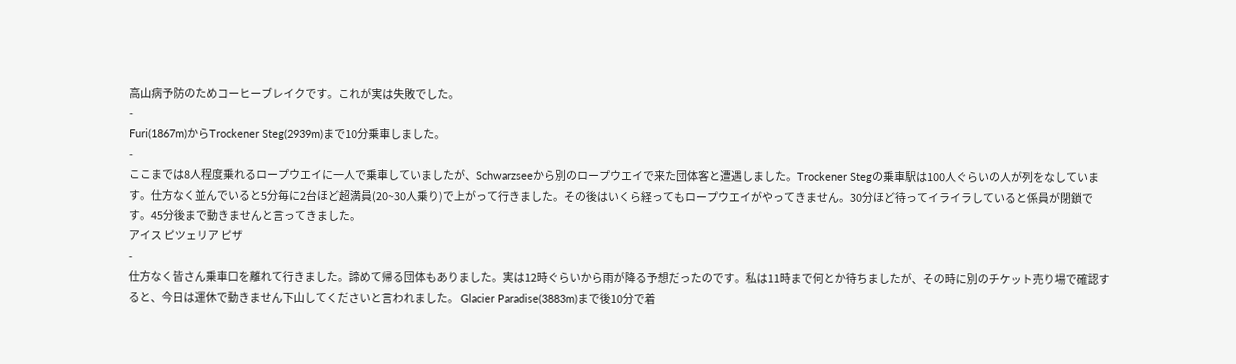高山病予防のためコーヒーブレイクです。これが実は失敗でした。
-
Furi(1867m)からTrockener Steg(2939m)まで10分乗車しました。
-
ここまでは8人程度乗れるロープウエイに一人で乗車していましたが、Schwarzseeから別のロープウエイで来た団体客と遭遇しました。Trockener Stegの乗車駅は100人ぐらいの人が列をなしています。仕方なく並んでいると5分毎に2台ほど超満員(20~30人乗り)で上がって行きました。その後はいくら経ってもロープウエイがやってきません。30分ほど待ってイライラしていると係員が閉鎖です。45分後まで動きませんと言ってきました。
アイス ピツェリア ピザ
-
仕方なく皆さん乗車口を離れて行きました。諦めて帰る団体もありました。実は12時ぐらいから雨が降る予想だったのです。私は11時まで何とか待ちましたが、その時に別のチケット売り場で確認すると、今日は運休で動きません下山してくださいと言われました。 Glacier Paradise(3883m)まで後10分で着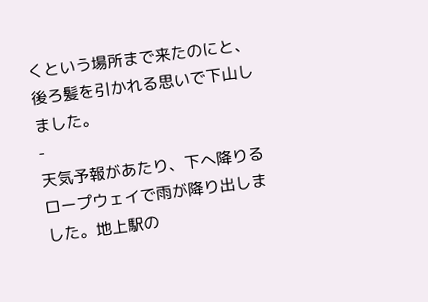くという場所まで来たのにと、後ろ髪を引かれる思いで下山しました。
-
天気予報があたり、下へ降りるロープウェイで雨が降り出しました。地上駅の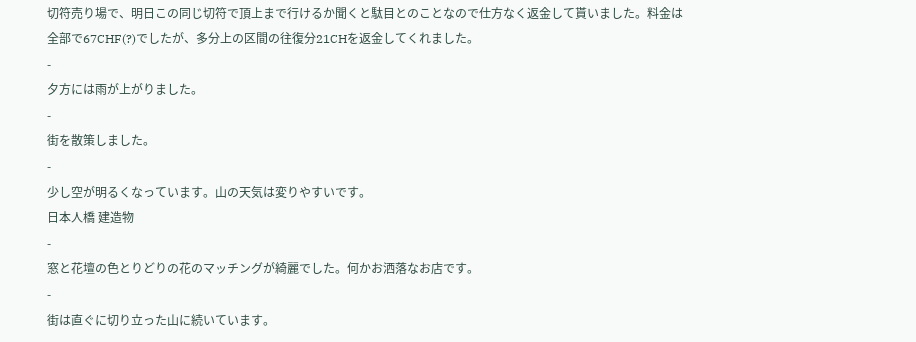切符売り場で、明日この同じ切符で頂上まで行けるか聞くと駄目とのことなので仕方なく返金して貰いました。料金は全部で67CHF(?)でしたが、多分上の区間の往復分21CHを返金してくれました。
-
夕方には雨が上がりました。
-
街を散策しました。
-
少し空が明るくなっています。山の天気は変りやすいです。
日本人橋 建造物
-
窓と花壇の色とりどりの花のマッチングが綺麗でした。何かお洒落なお店です。
-
街は直ぐに切り立った山に続いています。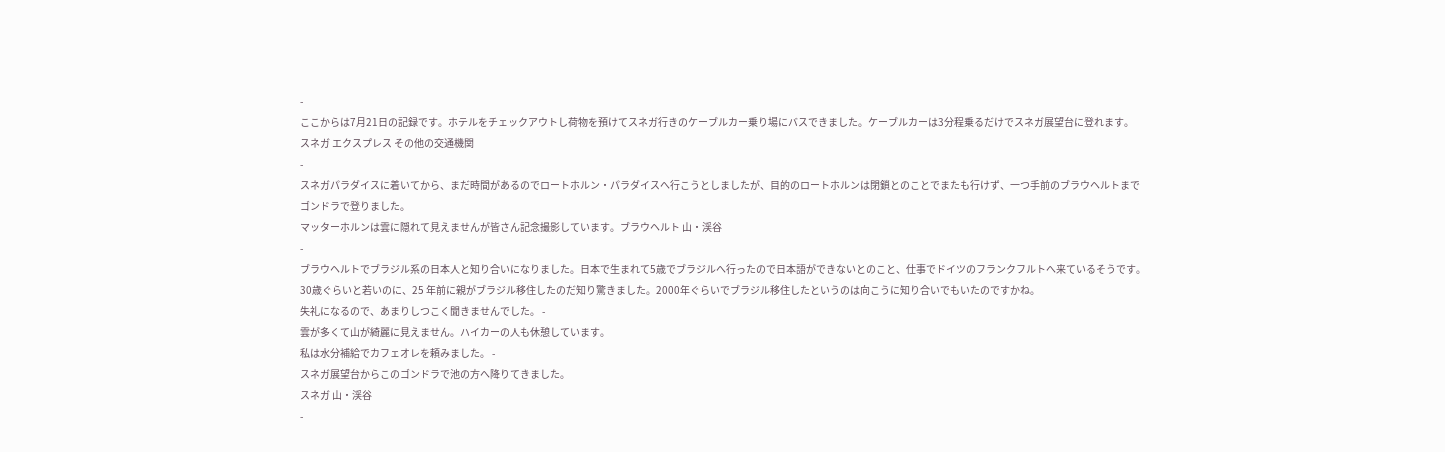-
ここからは7月21日の記録です。ホテルをチェックアウトし荷物を預けてスネガ行きのケーブルカー乗り場にバスできました。ケーブルカーは3分程乗るだけでスネガ展望台に登れます。
スネガ エクスプレス その他の交通機関
-
スネガパラダイスに着いてから、まだ時間があるのでロートホルン・パラダイスへ行こうとしましたが、目的のロートホルンは閉鎖とのことでまたも行けず、一つ手前のブラウヘルトまでゴンドラで登りました。
マッターホルンは雲に隠れて見えませんが皆さん記念撮影しています。ブラウヘルト 山・渓谷
-
ブラウヘルトでブラジル系の日本人と知り合いになりました。日本で生まれて5歳でブラジルへ行ったので日本語ができないとのこと、仕事でドイツのフランクフルトへ来ているそうです。30歳ぐらいと若いのに、25 年前に親がブラジル移住したのだ知り驚きました。2000年ぐらいでブラジル移住したというのは向こうに知り合いでもいたのですかね。
失礼になるので、あまりしつこく聞きませんでした。 -
雲が多くて山が綺麗に見えません。ハイカーの人も休憩しています。
私は水分補給でカフェオレを頼みました。 -
スネガ展望台からこのゴンドラで池の方へ降りてきました。
スネガ 山・渓谷
-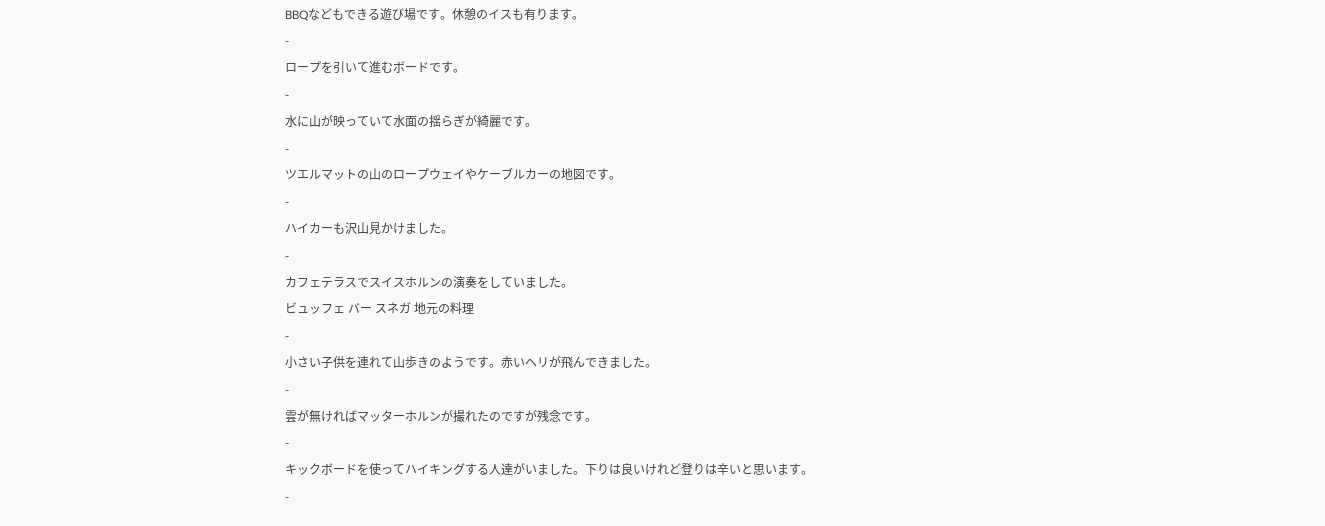BBQなどもできる遊び場です。休憩のイスも有ります。
-
ロープを引いて進むボードです。
-
水に山が映っていて水面の揺らぎが綺麗です。
-
ツエルマットの山のロープウェイやケーブルカーの地図です。
-
ハイカーも沢山見かけました。
-
カフェテラスでスイスホルンの演奏をしていました。
ビュッフェ バー スネガ 地元の料理
-
小さい子供を連れて山歩きのようです。赤いヘリが飛んできました。
-
雲が無ければマッターホルンが撮れたのですが残念です。
-
キックボードを使ってハイキングする人達がいました。下りは良いけれど登りは辛いと思います。
-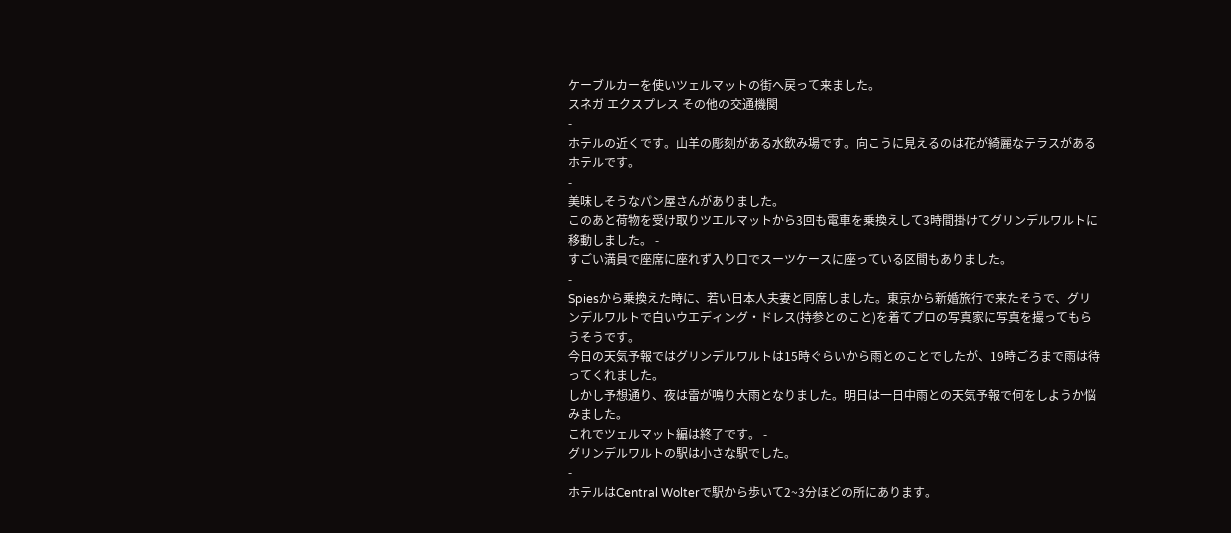ケーブルカーを使いツェルマットの街へ戻って来ました。
スネガ エクスプレス その他の交通機関
-
ホテルの近くです。山羊の彫刻がある水飲み場です。向こうに見えるのは花が綺麗なテラスがあるホテルです。
-
美味しそうなパン屋さんがありました。
このあと荷物を受け取りツエルマットから3回も電車を乗換えして3時間掛けてグリンデルワルトに移動しました。 -
すごい満員で座席に座れず入り口でスーツケースに座っている区間もありました。
-
Spiesから乗換えた時に、若い日本人夫妻と同席しました。東京から新婚旅行で来たそうで、グリンデルワルトで白いウエディング・ドレス(持参とのこと)を着てプロの写真家に写真を撮ってもらうそうです。
今日の天気予報ではグリンデルワルトは15時ぐらいから雨とのことでしたが、19時ごろまで雨は待ってくれました。
しかし予想通り、夜は雷が鳴り大雨となりました。明日は一日中雨との天気予報で何をしようか悩みました。
これでツェルマット編は終了です。 -
グリンデルワルトの駅は小さな駅でした。
-
ホテルはCentral Wolterで駅から歩いて2~3分ほどの所にあります。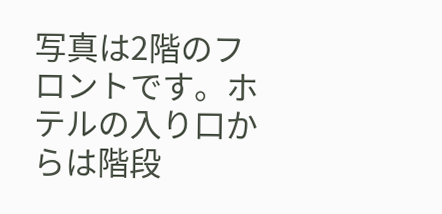写真は2階のフロントです。ホテルの入り口からは階段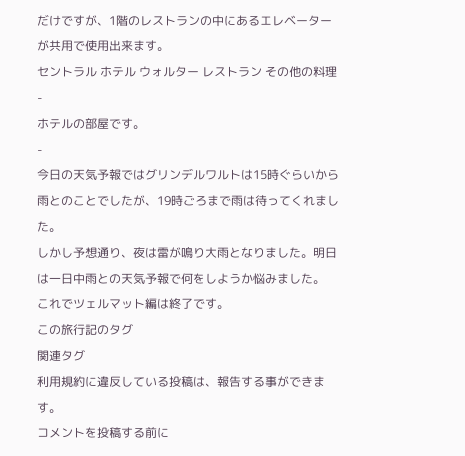だけですが、1階のレストランの中にあるエレベーターが共用で使用出来ます。
セントラル ホテル ウォルター レストラン その他の料理
-
ホテルの部屋です。
-
今日の天気予報ではグリンデルワルトは15時ぐらいから雨とのことでしたが、19時ごろまで雨は待ってくれました。
しかし予想通り、夜は雷が鳴り大雨となりました。明日は一日中雨との天気予報で何をしようか悩みました。
これでツェルマット編は終了です。
この旅行記のタグ
関連タグ
利用規約に違反している投稿は、報告する事ができます。
コメントを投稿する前に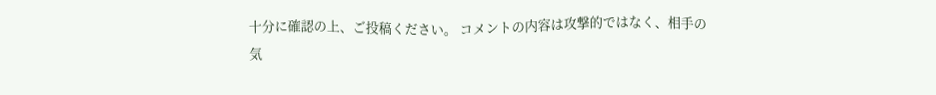十分に確認の上、ご投稿ください。 コメントの内容は攻撃的ではなく、相手の気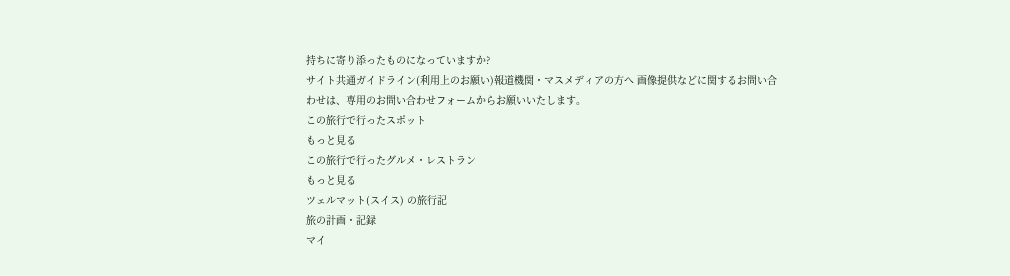持ちに寄り添ったものになっていますか?
サイト共通ガイドライン(利用上のお願い)報道機関・マスメディアの方へ 画像提供などに関するお問い合わせは、専用のお問い合わせフォームからお願いいたします。
この旅行で行ったスポット
もっと見る
この旅行で行ったグルメ・レストラン
もっと見る
ツェルマット(スイス) の旅行記
旅の計画・記録
マイ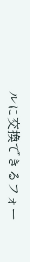ルに交換できるフォー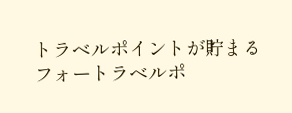トラベルポイントが貯まる
フォートラベルポ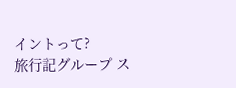イントって?
旅行記グループ ス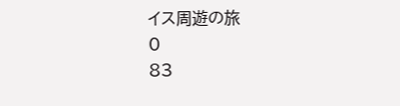イス周遊の旅
0
83